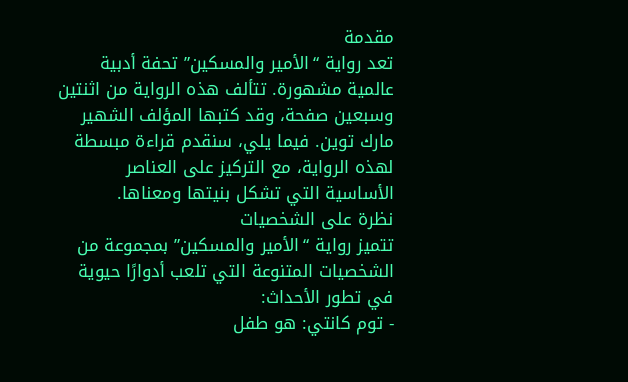مقدمة
تعد رواية “الأمير والمسكين” تحفة أدبية عالمية مشهورة. تتألف هذه الرواية من اثنتين وسبعين صفحة، وقد كتبها المؤلف الشهير مارك توين. فيما يلي، سنقدم قراءة مبسطة لهذه الرواية، مع التركيز على العناصر الأساسية التي تشكل بنيتها ومعناها.
نظرة على الشخصيات
تتميز رواية “الأمير والمسكين” بمجموعة من الشخصيات المتنوعة التي تلعب أدوارًا حيوية في تطور الأحداث:
- توم كانتي: هو طفل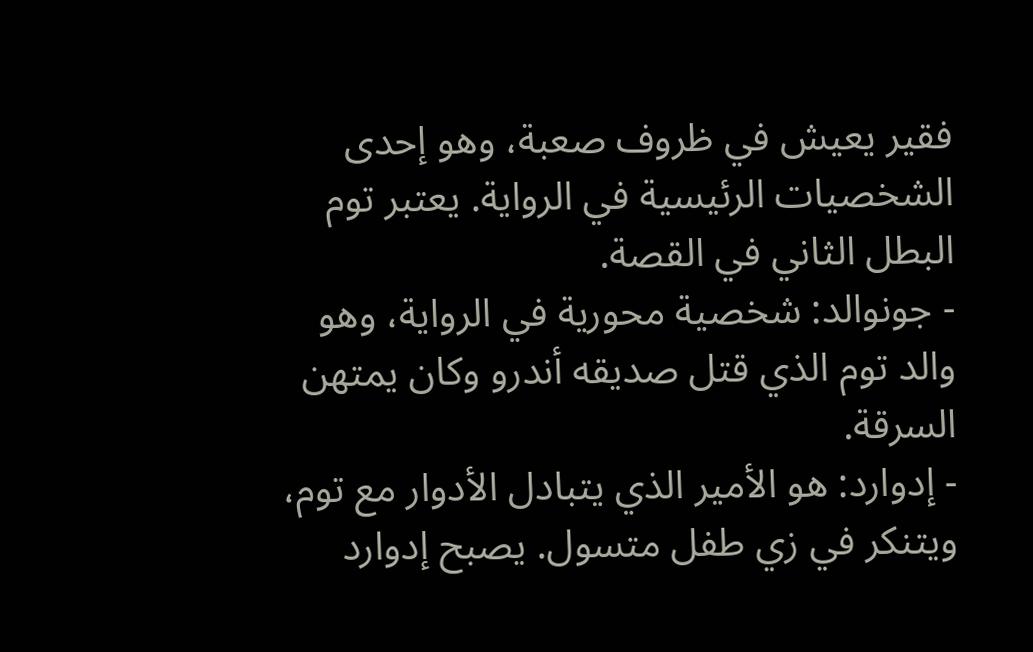فقير يعيش في ظروف صعبة، وهو إحدى الشخصيات الرئيسية في الرواية. يعتبر توم البطل الثاني في القصة.
- جونوالد: شخصية محورية في الرواية، وهو والد توم الذي قتل صديقه أندرو وكان يمتهن السرقة.
- إدوارد: هو الأمير الذي يتبادل الأدوار مع توم، ويتنكر في زي طفل متسول. يصبح إدوارد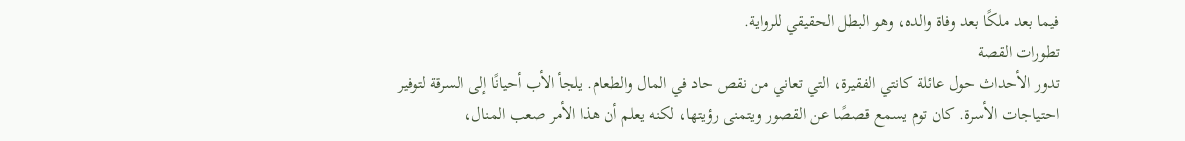فيما بعد ملكًا بعد وفاة والده، وهو البطل الحقيقي للرواية.
تطورات القصة
تدور الأحداث حول عائلة كانتي الفقيرة، التي تعاني من نقص حاد في المال والطعام. يلجأ الأب أحيانًا إلى السرقة لتوفير احتياجات الأسرة. كان توم يسمع قصصًا عن القصور ويتمنى رؤيتها، لكنه يعلم أن هذا الأمر صعب المنال،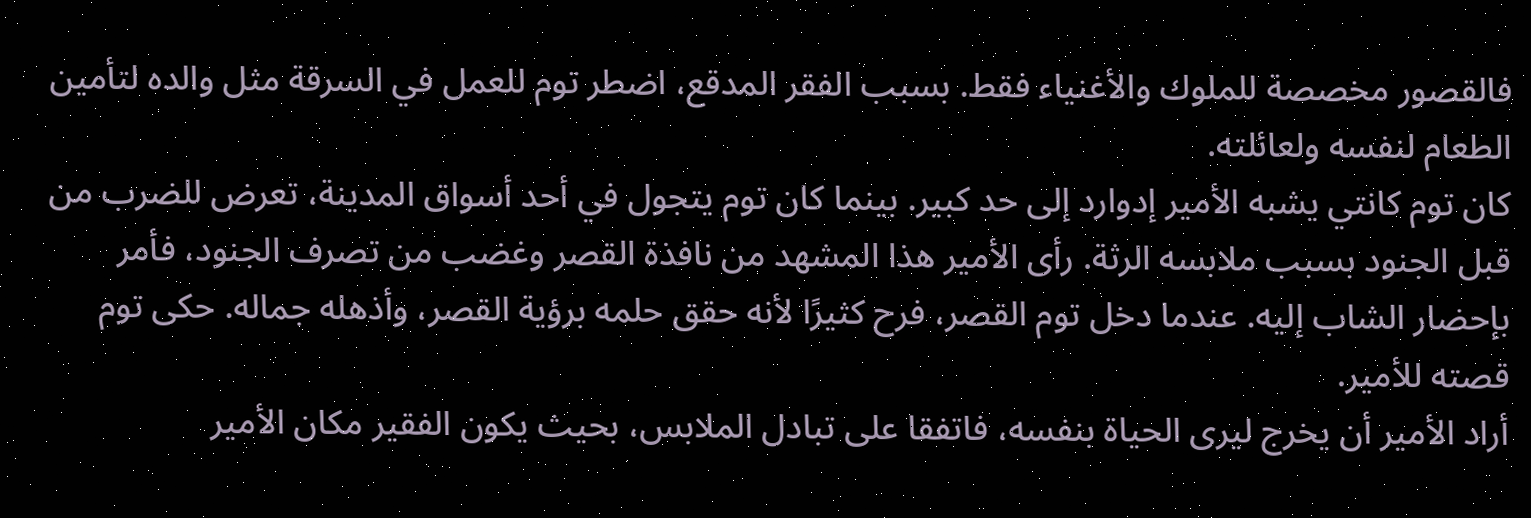فالقصور مخصصة للملوك والأغنياء فقط. بسبب الفقر المدقع، اضطر توم للعمل في السرقة مثل والده لتأمين الطعام لنفسه ولعائلته.
كان توم كانتي يشبه الأمير إدوارد إلى حد كبير. بينما كان توم يتجول في أحد أسواق المدينة، تعرض للضرب من قبل الجنود بسبب ملابسه الرثة. رأى الأمير هذا المشهد من نافذة القصر وغضب من تصرف الجنود، فأمر بإحضار الشاب إليه. عندما دخل توم القصر، فرح كثيرًا لأنه حقق حلمه برؤية القصر، وأذهله جماله. حكى توم قصته للأمير.
أراد الأمير أن يخرج ليرى الحياة بنفسه، فاتفقا على تبادل الملابس، بحيث يكون الفقير مكان الأمير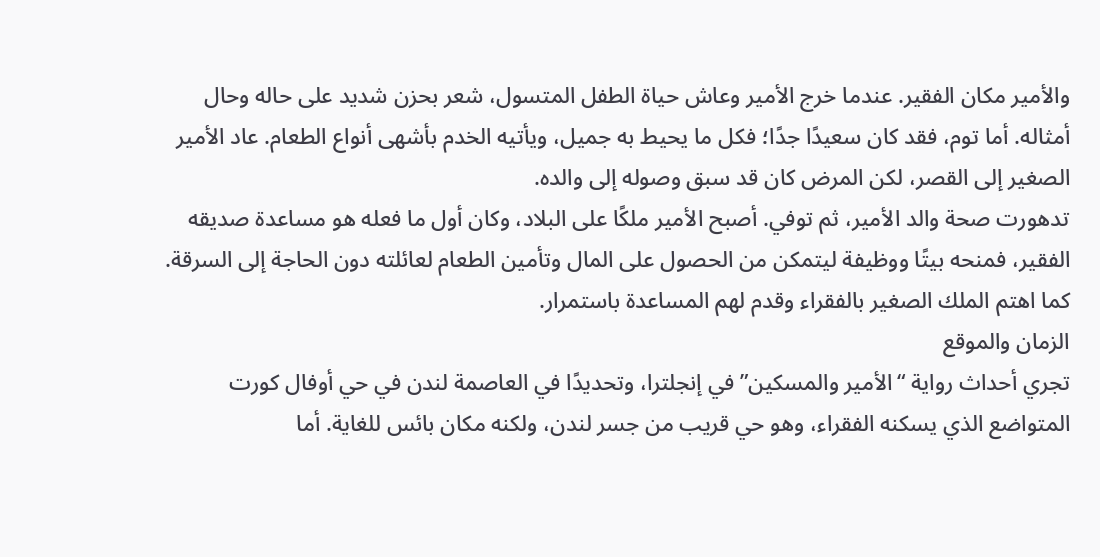والأمير مكان الفقير. عندما خرج الأمير وعاش حياة الطفل المتسول، شعر بحزن شديد على حاله وحال أمثاله. أما توم، فقد كان سعيدًا جدًا؛ فكل ما يحيط به جميل، ويأتيه الخدم بأشهى أنواع الطعام. عاد الأمير الصغير إلى القصر، لكن المرض كان قد سبق وصوله إلى والده.
تدهورت صحة والد الأمير، ثم توفي. أصبح الأمير ملكًا على البلاد، وكان أول ما فعله هو مساعدة صديقه الفقير، فمنحه بيتًا ووظيفة ليتمكن من الحصول على المال وتأمين الطعام لعائلته دون الحاجة إلى السرقة. كما اهتم الملك الصغير بالفقراء وقدم لهم المساعدة باستمرار.
الزمان والموقع
تجري أحداث رواية “الأمير والمسكين” في إنجلترا، وتحديدًا في العاصمة لندن في حي أوفال كورت المتواضع الذي يسكنه الفقراء، وهو حي قريب من جسر لندن، ولكنه مكان بائس للغاية. أما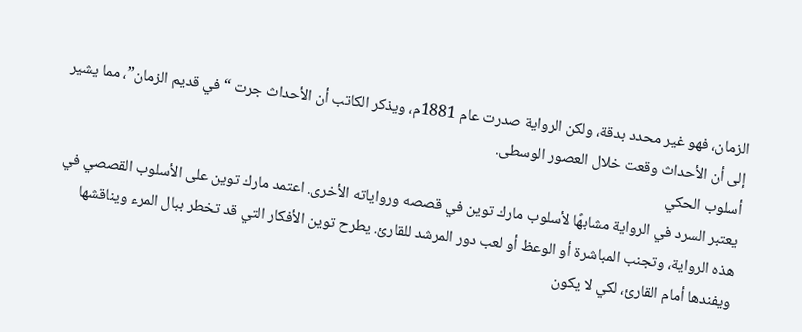الزمان، فهو غير محدد بدقة، ولكن الرواية صدرت عام 1881م، ويذكر الكاتب أن الأحداث جرت “في قديم الزمان”، مما يشير إلى أن الأحداث وقعت خلال العصور الوسطى.
أسلوب الحكي
يعتبر السرد في الرواية مشابهًا لأسلوب مارك توين في قصصه ورواياته الأخرى. اعتمد مارك توين على الأسلوب القصصي في هذه الرواية، وتجنب المباشرة أو الوعظ أو لعب دور المرشد للقارئ. يطرح توين الأفكار التي قد تخطر ببال المرء ويناقشها ويفندها أمام القارئ، لكي لا يكون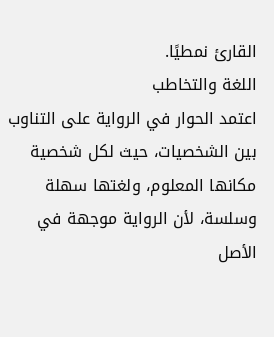القارئ نمطيًا.
اللغة والتخاطب
اعتمد الحوار في الرواية على التناوب بين الشخصيات، حيث لكل شخصية مكانها المعلوم، ولغتها سهلة وسلسة، لأن الرواية موجهة في الأصل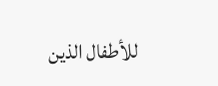للأطفال الذين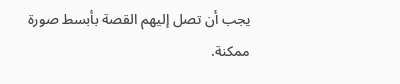يجب أن تصل إليهم القصة بأبسط صورة ممكنة.